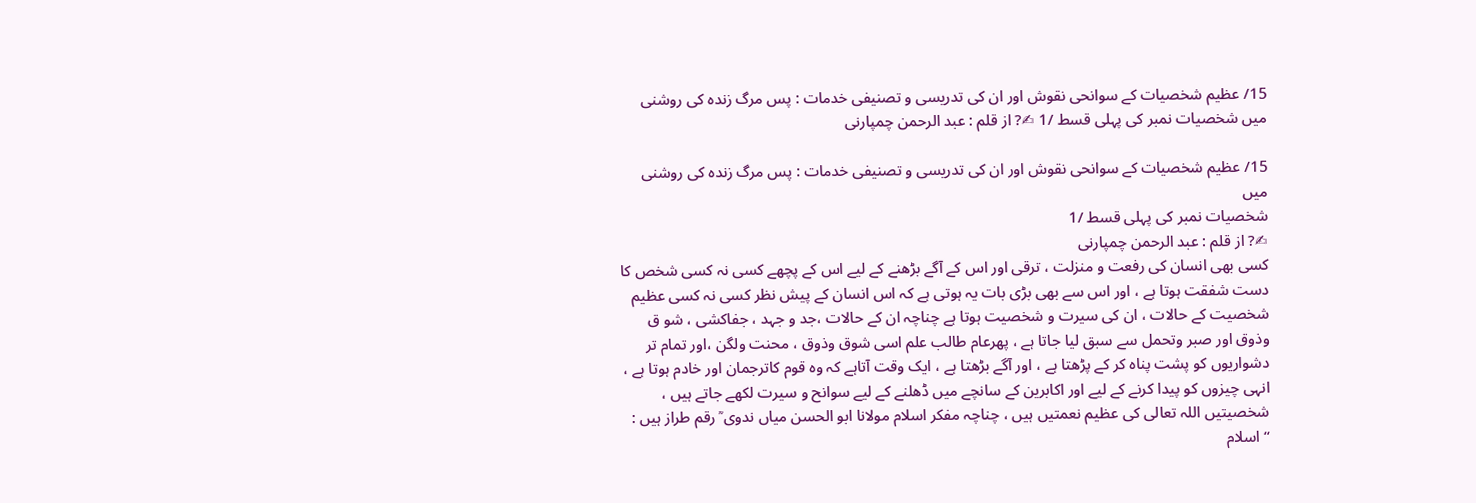15/ عظیم شخصیات کے سوانحی نقوش اور ان کی تدریسی و تصنیفی خدمات : پس مرگ زندہ کی روشنی میں شخصیات نمبر کی پہلی قسط /1 ✍? از قلم : عبد الرحمن چمپارنی

15/ عظیم شخصیات کے سوانحی نقوش اور ان کی تدریسی و تصنیفی خدمات : پس مرگ زندہ کی روشنی میں
شخصیات نمبر کی پہلی قسط /1
✍? از قلم : عبد الرحمن چمپارنی
کسی بھی انسان کی رفعت و منزلت ، ترقی اور اس کے آگے بڑھنے کے لیے اس کے پچھے کسی نہ کسی شخص کا دست شفقت ہوتا ہے ، اور اس سے بھی بڑی بات یہ ہوتی ہے کہ اس انسان کے پیش نظر کسی نہ کسی عظیم شخصیت کے حالات ، ان کی سیرت و شخصیت ہوتا ہے چناچہ ان کے حالات ،جد و جہد ، جفاکشی ، شو ق وذوق اور صبر وتحمل سے سبق لیا جاتا ہے ، پھرعام طالب علم اسی شوق وذوق ، محنت ولگن ،اور تمام تر دشواریوں کو پشت پناہ کر کے پڑھتا ہے ، اور آگے بڑھتا ہے ، ایک وقت آتاہے کہ وہ قوم کاترجمان اور خادم ہوتا ہے ، انہی چیزوں کو پیدا کرنے کے لیے اور اکابرین کے سانچے میں ڈھلنے کے لیے سوانح و سیرت لکھے جاتے ہیں ، شخصیتیں اللہ تعالی کی عظیم نعمتیں ہیں ، چناچہ مفکر اسلام مولانا ابو الحسن میاں ندوی ؒ رقم طراز ہیں :
‘‘ اسلام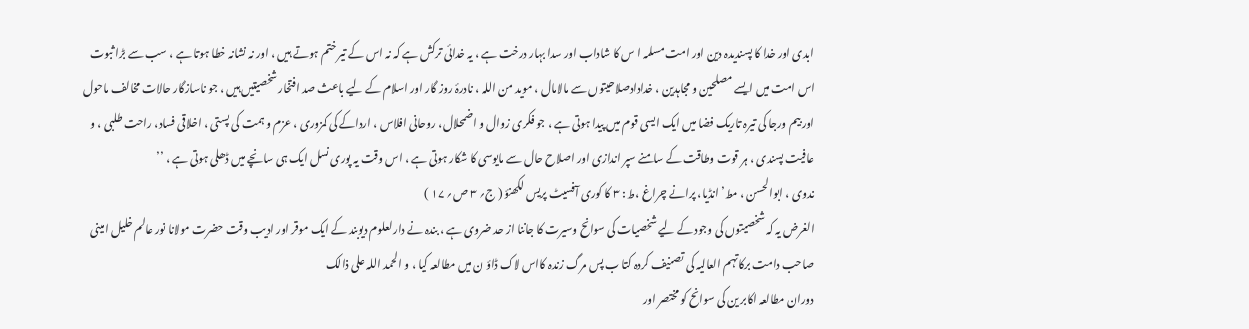ابدی اور خدا کا پسندیدہ دین اور امت مسلمہ ا س کا شاداب اور سدا بہار درخت ہے ، یہ خدائی ترکش ہے کہ نہ اس کے تیر ختم ہوتے ہیں ، اور نہ نشانہ خطا ہوتا ہے ، سب سے بڑا ثبوت اس امت میں ایسے مصلحین و مجاہدین ، خدادادصلاحیتوں سے مالامال ، موید من اللہ ، نادرۂ روز گار اور اسلام کے لیے باعث صد افتخار شخصیتیں ہیں ، جو ناسازگار حالات مخالف ماحول اور بیم ورجا کی تیرہ تاریک فضا میں ایک ایسی قوم میں پیدا ہوتی ہے ، جو فکری زوال و اضمحلال، روحانی افلاس ، ارداکے کی کمزوری ، عزم و ہمت کی پستی ، اخلاقی فساد، راحت طلبی ، و عافیت پسندی ، ہر قوت وطاقت کے سامنے سپر اندازی اور اصلاح حال سے مایوسی کا شکار ہوتی ہے ، اس وقت یہ پوری نسل ایک ہی سانچے میں ڈھلی ہوتی ہے ، ’’
ندوی ، ابوالحسن ، مط’ انڈیا، پرانے چراغ ،ط : ۳ کا کوری آفسیٹ پریس لکھنؤ ( ج؍ ۳ ص؍ ۱۷ )
الغرض یہ کہ شخصیتوں کی وجود کے لیے شخصیات کی سوانح وسیرت کا جاننا از حد ضروی ہے ، بندہ نے دارلعلوم دیوبند کے ایک موقر اور ادیب وقت حضرت مولانا نور عالم خلیل امینی صاحب دامت برکاتہم العالیہ کی تصنیف کردہ کتا ب پس مرگ زندہ کااس لاک ڈاؤ ن میں مطالعہ کیا ، و الحمد اللہ علی ذالک
دوران مطالعہ اکابر ین کی سوانح کو مختصر اور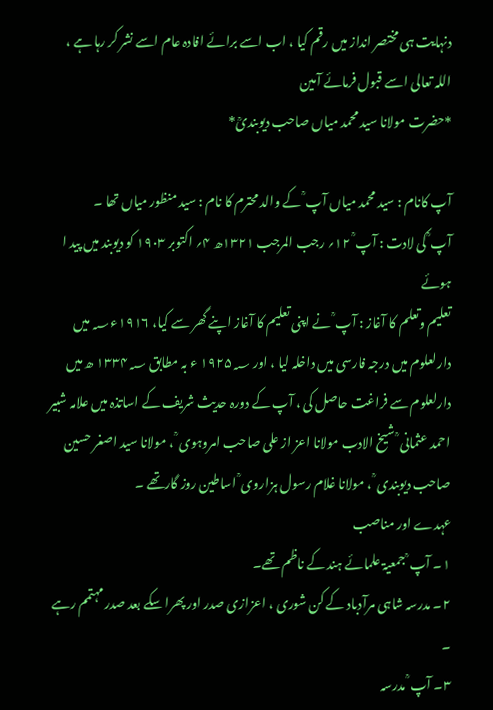دنہایت ہی مختصر انداز میں رقم کیا ، اب اسے برائے افادہ عام اسے نشر کر رہا ہے ، اللہ تعالی اسے قبول فرمائے آمین
*حضرت مولانا سید محمد میاں صاحب دیوبندیؒ*

آپ کانام : سید محمد میاں آپ ؒ کے والد محترم کا نام : سید منظور میاں تھا ۔
آپ ؒ کی لادت : آپ ؒ ۱۲؍ رجب المرجب ۱۳۲۱ھ ۴؍ اکتوبر ۱۹۰۳ کو دیوبند میں پید ا ہوئے
تعلیم وتعلم کا آغاز : آپ ؒ نے اپنی تعلیم کا آغاز اپنے گھر سے کیا، ۱۹۱۶ء؁ میں دارلعلوم میں درجہ فارسی میں داخلہ لیا ، اور ۱۹۲۵؁ ء بہ مطابق ۱۳۳۴؁ ھ میں دارلعلوم سے فراغت حاصل کی ، آپ کے دورہ حدیث شریف کے اساتذہ میں علامہ شبیر احمد عثمانی ؒ شیخ الادب مولانا اعز از علی صاحب امروہوی ؒ ، مولانا سید اصغر حسین صاحب دیوبندی ؒ ، مولانا غلام رسول ہزاروی ؒ اساطین روز گارتھے ۔
عہدے اور مناصب
۱۔ آپ ؒ جمعیۃ علمائے ہند کے ناظم تھے۔
۲۔ مدرسہ شاہی مرآدباد کے کن شوری ، اعزازی صدر اور پھرا سکے بعد صدر مہتمم رہے ۔
۳۔ آپ ؒ مدرسہ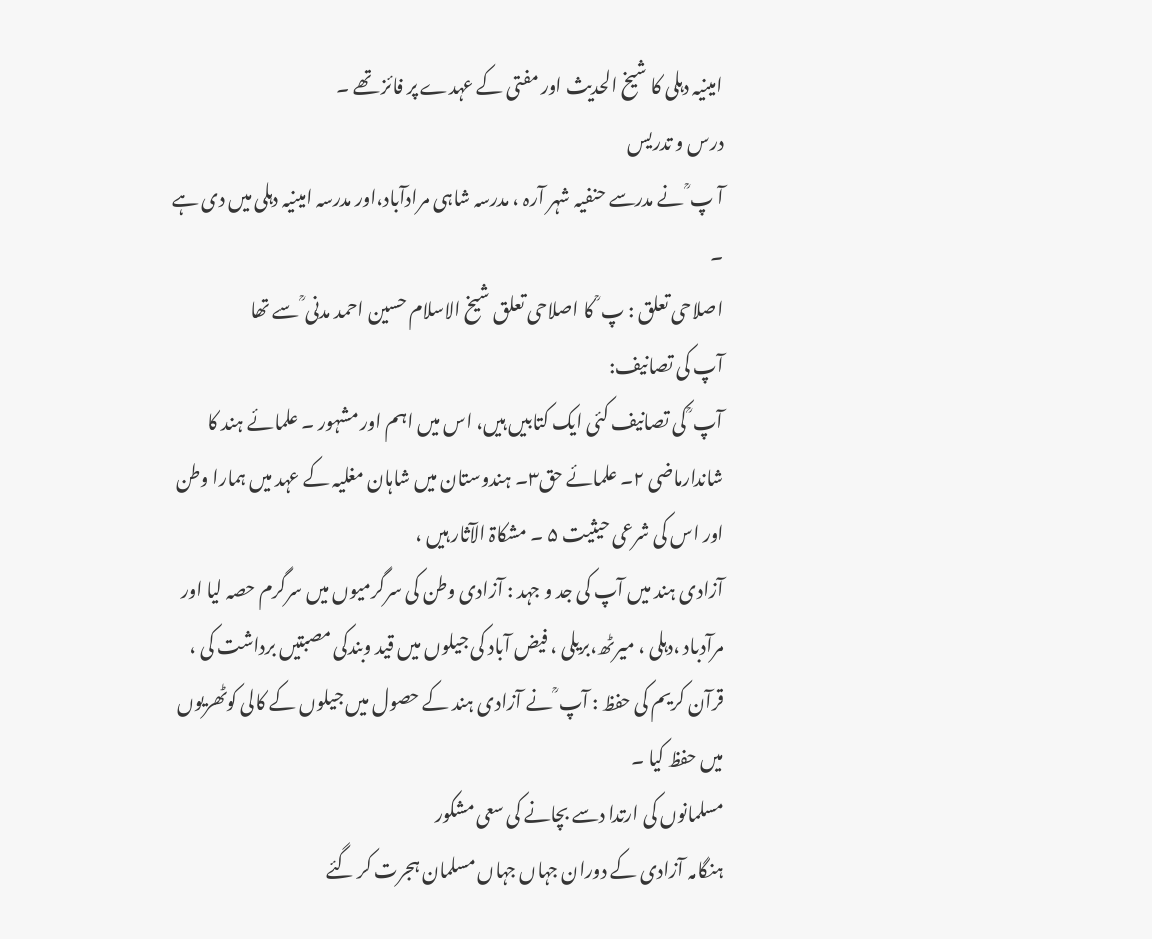امینیہ دہلی کا شیخ الحدیث اور مفتی کے عہدے پر فائز تھے ۔
درس و تدریس
آ پ ؒ نے مدرسے حنفیہ شہر آرہ ، مدرسہ شاہی مرادآباد،اور مدرسہ امینیہ دہلی میں دی ہے ۔
اصلاحی تعلق : پ ؒ کا اصلاحی تعلق شیخ الاسلام حسین احمد مدنی ؒ سے تھا
آپ کی تصانیف:
آپ ؒ کی تصانیف کئی ایک کتابیں ہیں، اس میں اہم اور مشہور ۔ علمائے ہند کا شاندارماضی ۲۔ علمائے حق۳۔ ہندوستان میں شاہان مغلیہ کے عہد میں ہمارا وطن اور اس کی شرعی حیثیت ۵ ۔ مشکاۃ الآثار ہیں ،
آزادی ہند میں آپ کی جد و جہد : آزادی وطن کی سرگرمیوں میں سرگرم حصہ لیا اور مرآدباد ،دہلی ، میرٹھ،بریلی ، فیض آباد کی جیلوں میں قید وبندکی مصبتیں برداشت کی ،
قرآن کریم کی حفظ : آپ ؒ نے آزادی ہند کے حصول میں جیلوں کے کالی کوٹھریوں میں حفظ کیا ۔
مسلمانوں کی ارتدا دسے بچانے کی سعی مشکور
ہنگامہ آزادی کے دوران جہاں جہاں مسلمان ہجرت کر گئے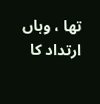تھا ، وہاں ارتداد کا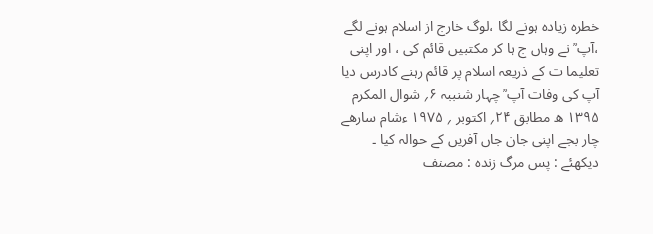خطرہ زیادہ ہونے لگا ،لوگ خارج از اسلام ہونے لگے ،آپ ؒ نے وہاں ج ہا کر مکتبیں قائم کی ، اور اپنی تعلیما ت کے ذریعہ اسلام پر قائم رہنے کادرس دیا
آپ کی وفات آپ ؒ چہار شنببہ ۶؍ شوال المکرم ۱۳۹۵ ھ مطابق ۲۴؍ اکتوبر ؍ ۱۹۷۵ ءشام سارھے چار بجے اپنی جان جاں آفریں کے حوالہ کیا ۔
دیکھئے : پس مرگ زندہ : مصنف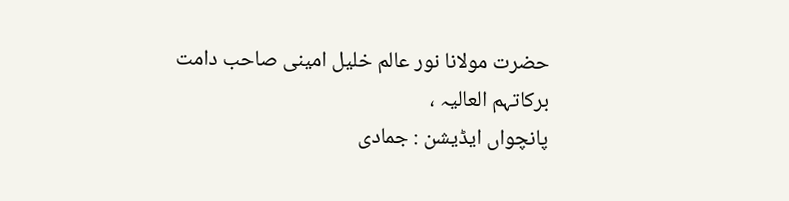حضرت مولانا نور عالم خلیل امینی صاحب دامت برکاتہم العالیہ ،
پانچواں ایڈیشن : جمادی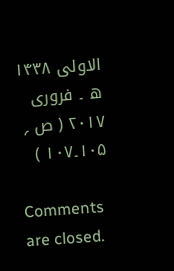الاولی ۱۴۳۸ ھ ۔ فروری ۲۰۱۷ ( ص ؍ ۱۰۵۔۱۰۷ )

Comments are closed.